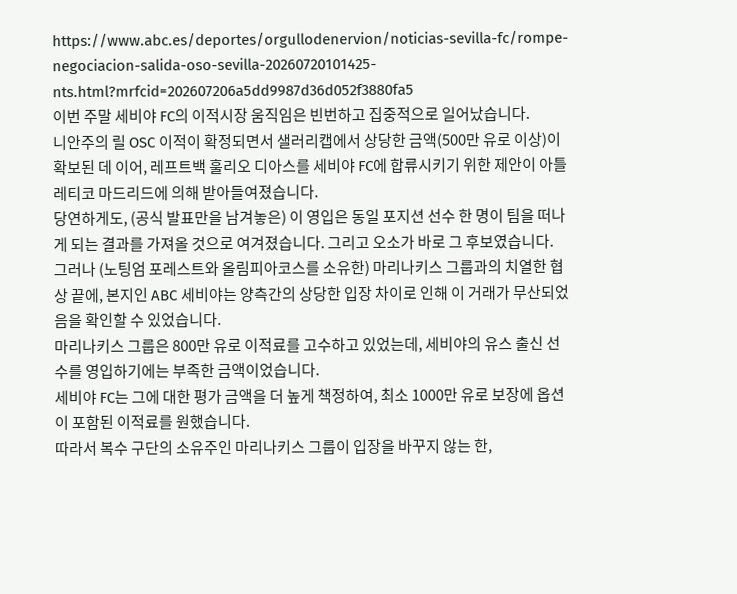https://www.abc.es/deportes/orgullodenervion/noticias-sevilla-fc/rompe-negociacion-salida-oso-sevilla-20260720101425-nts.html?mrfcid=202607206a5dd9987d36d052f3880fa5
이번 주말 세비야 FC의 이적시장 움직임은 빈번하고 집중적으로 일어났습니다.
니안주의 릴 OSC 이적이 확정되면서 샐러리캡에서 상당한 금액(500만 유로 이상)이 확보된 데 이어, 레프트백 훌리오 디아스를 세비야 FC에 합류시키기 위한 제안이 아틀레티코 마드리드에 의해 받아들여졌습니다.
당연하게도, (공식 발표만을 남겨놓은) 이 영입은 동일 포지션 선수 한 명이 팀을 떠나게 되는 결과를 가져올 것으로 여겨졌습니다. 그리고 오소가 바로 그 후보였습니다.
그러나 (노팅엄 포레스트와 올림피아코스를 소유한) 마리나키스 그룹과의 치열한 협상 끝에, 본지인 ABC 세비야는 양측간의 상당한 입장 차이로 인해 이 거래가 무산되었음을 확인할 수 있었습니다.
마리나키스 그룹은 800만 유로 이적료를 고수하고 있었는데, 세비야의 유스 출신 선수를 영입하기에는 부족한 금액이었습니다.
세비야 FC는 그에 대한 평가 금액을 더 높게 책정하여, 최소 1000만 유로 보장에 옵션이 포함된 이적료를 원했습니다.
따라서 복수 구단의 소유주인 마리나키스 그룹이 입장을 바꾸지 않는 한,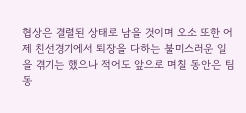협상은 결렬된 상태로 남을 것이며 오소 또한 어제 친선경기에서 퇴장을 다하는 불미스러운 일을 겪기는 했으나 적어도 앞으로 며칠 동안은 팀 동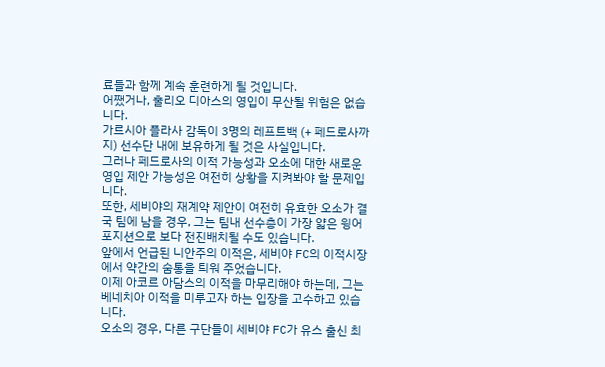료들과 함께 계속 훈련하게 될 것입니다.
어쨌거나, 훌리오 디아스의 영입이 무산될 위험은 없습니다.
가르시아 플라사 감독이 3명의 레프트백 (+ 페드로사까지) 선수단 내에 보유하게 될 것은 사실입니다.
그러나 페드로사의 이적 가능성과 오소에 대한 새로운 영입 제안 가능성은 여전히 상황을 지켜봐야 할 문제입니다.
또한, 세비야의 재계약 제안이 여전히 유효한 오소가 결국 팀에 남을 경우, 그는 팀내 선수층이 가장 얇은 윙어 포지션으로 보다 전진배치될 수도 있습니다.
앞에서 언급된 니안주의 이적은, 세비야 FC의 이적시장에서 약간의 숨통을 틔워 주었습니다.
이제 아코르 아담스의 이적을 마무리해야 하는데, 그는 베네치아 이적을 미루고자 하는 입장을 고수하고 있습니다.
오소의 경우, 다른 구단들이 세비야 FC가 유스 출신 최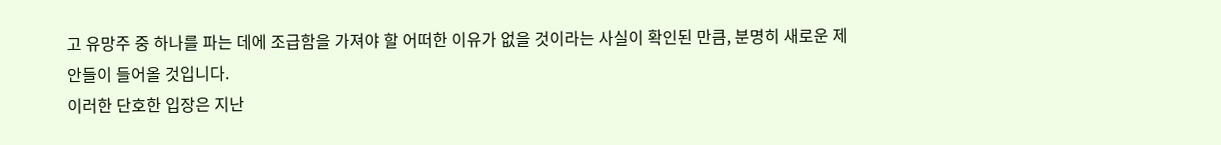고 유망주 중 하나를 파는 데에 조급함을 가져야 할 어떠한 이유가 없을 것이라는 사실이 확인된 만큼, 분명히 새로운 제안들이 들어올 것입니다.
이러한 단호한 입장은 지난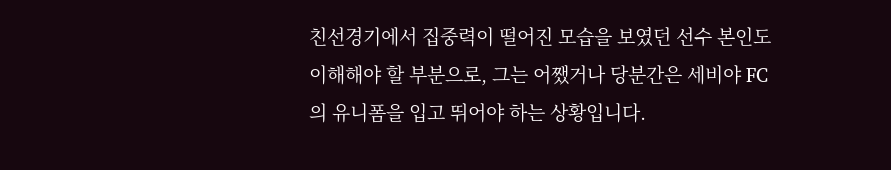친선경기에서 집중력이 떨어진 모습을 보였던 선수 본인도 이해해야 할 부분으로, 그는 어쨌거나 당분간은 세비야 FC의 유니폼을 입고 뛰어야 하는 상황입니다.